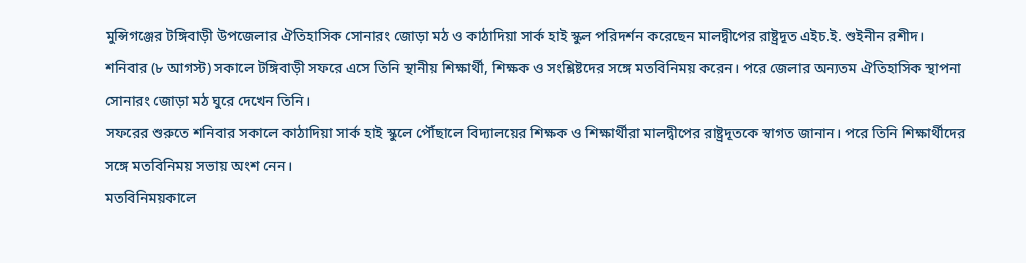মুন্সিগঞ্জের টঙ্গিবাড়ী উপজেলার ঐতিহাসিক সোনারং জোড়া মঠ ও কাঠাদিয়া সার্ক হাই স্কুল পরিদর্শন করেছেন মালদ্বীপের রাষ্ট্রদূত এইচ.ই. শুইনীন রশীদ।
শনিবার (৮ আগস্ট) সকালে টঙ্গিবাড়ী সফরে এসে তিনি স্থানীয় শিক্ষার্থী, শিক্ষক ও সংশ্লিষ্টদের সঙ্গে মতবিনিময় করেন। পরে জেলার অন্যতম ঐতিহাসিক স্থাপনা সোনারং জোড়া মঠ ঘুরে দেখেন তিনি।
সফরের শুরুতে শনিবার সকালে কাঠাদিয়া সার্ক হাই স্কুলে পৌঁছালে বিদ্যালয়ের শিক্ষক ও শিক্ষার্থীরা মালদ্বীপের রাষ্ট্রদূতকে স্বাগত জানান। পরে তিনি শিক্ষার্থীদের সঙ্গে মতবিনিময় সভায় অংশ নেন।
মতবিনিময়কালে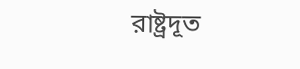রাষ্ট্রদূত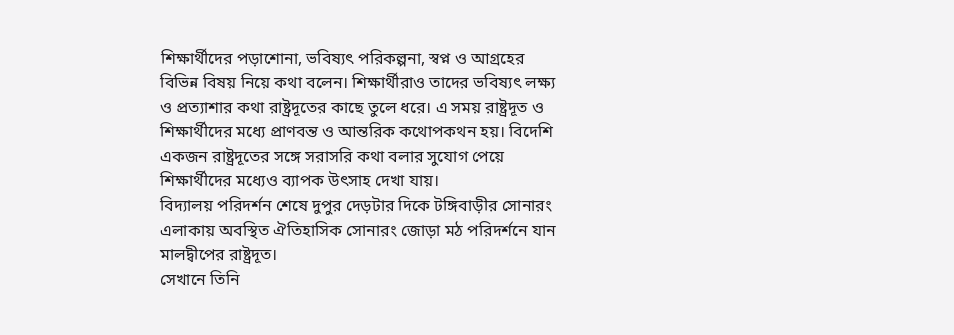শিক্ষার্থীদের পড়াশোনা, ভবিষ্যৎ পরিকল্পনা, স্বপ্ন ও আগ্রহের বিভিন্ন বিষয় নিয়ে কথা বলেন। শিক্ষার্থীরাও তাদের ভবিষ্যৎ লক্ষ্য ও প্রত্যাশার কথা রাষ্ট্রদূতের কাছে তুলে ধরে। এ সময় রাষ্ট্রদূত ও শিক্ষার্থীদের মধ্যে প্রাণবন্ত ও আন্তরিক কথোপকথন হয়। বিদেশি একজন রাষ্ট্রদূতের সঙ্গে সরাসরি কথা বলার সুযোগ পেয়ে শিক্ষার্থীদের মধ্যেও ব্যাপক উৎসাহ দেখা যায়।
বিদ্যালয় পরিদর্শন শেষে দুপুর দেড়টার দিকে টঙ্গিবাড়ীর সোনারং এলাকায় অবস্থিত ঐতিহাসিক সোনারং জোড়া মঠ পরিদর্শনে যান মালদ্বীপের রাষ্ট্রদূত।
সেখানে তিনি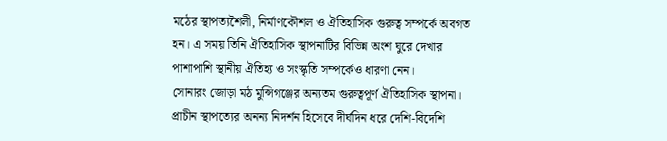মঠের স্থাপত্যশৈলী, নির্মাণকৌশল ও ঐতিহাসিক গুরুত্ব সম্পর্কে অবগত হন। এ সময় তিনি ঐতিহাসিক স্থাপনাটির বিভিন্ন অংশ ঘুরে দেখার পাশাপাশি স্থানীয় ঐতিহ্য ও সংস্কৃতি সম্পর্কেও ধারণা নেন।
সোনারং জোড়া মঠ মুন্সিগঞ্জের অন্যতম গুরুত্বপূর্ণ ঐতিহাসিক স্থাপনা। প্রাচীন স্থাপত্যের অনন্য নিদর্শন হিসেবে দীর্ঘদিন ধরে দেশি-বিদেশি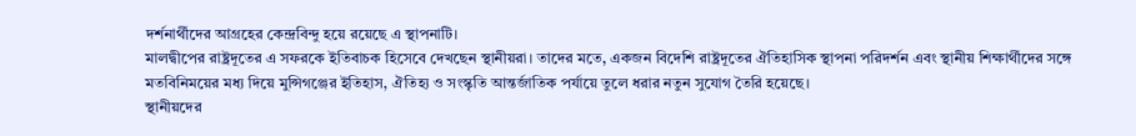দর্শনার্থীদের আগ্রহের কেন্দ্রবিন্দু হয়ে রয়েছে এ স্থাপনাটি।
মালদ্বীপের রাষ্ট্রদূতের এ সফরকে ইতিবাচক হিসেবে দেখছেন স্থানীয়রা। তাদের মতে, একজন বিদেশি রাষ্ট্রদূতের ঐতিহাসিক স্থাপনা পরিদর্শন এবং স্থানীয় শিক্ষার্থীদের সঙ্গে মতবিনিময়ের মধ্য দিয়ে মুন্সিগঞ্জের ইতিহাস, ঐতিহ্য ও সংস্কৃতি আন্তর্জাতিক পর্যায়ে তুলে ধরার নতুন সুযোগ তৈরি হয়েছে।
স্থানীয়দের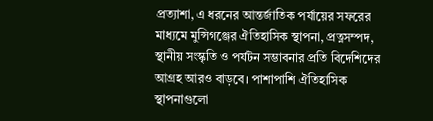প্রত্যাশা, এ ধরনের আন্তর্জাতিক পর্যায়ের সফরের মাধ্যমে মুন্সিগঞ্জের ঐতিহাসিক স্থাপনা, প্রত্নসম্পদ, স্থানীয় সংস্কৃতি ও পর্যটন সম্ভাবনার প্রতি বিদেশিদের আগ্রহ আরও বাড়বে। পাশাপাশি ঐতিহাসিক স্থাপনাগুলো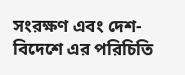সংরক্ষণ এবং দেশ-বিদেশে এর পরিচিতি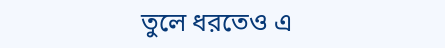তুলে ধরতেও এ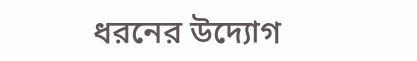ধরনের উদ্যোগ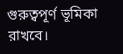গুরুত্বপূর্ণ ভূমিকা রাখবে।